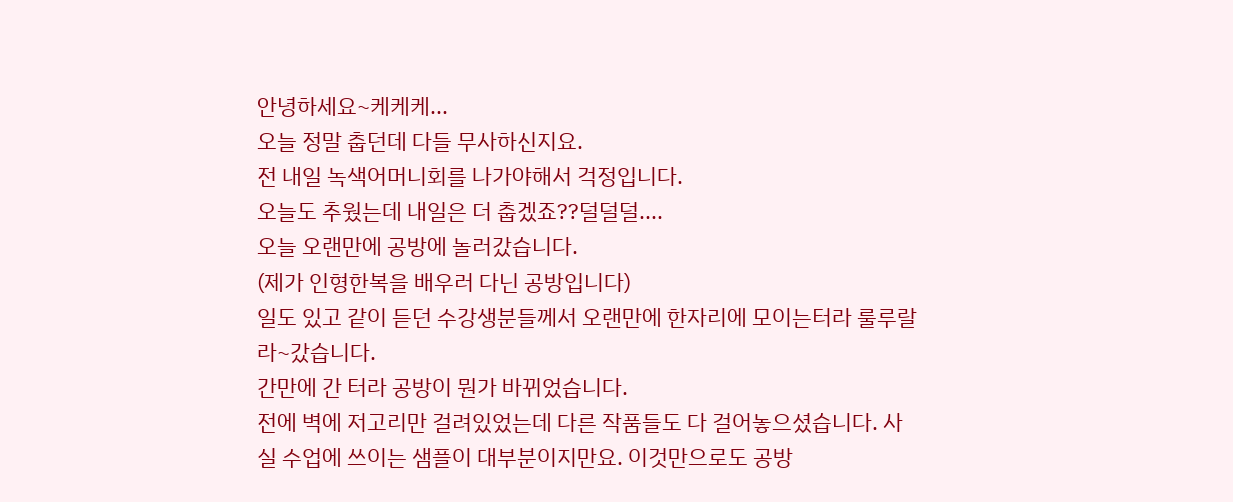안녕하세요~케케케...
오늘 정말 춥던데 다들 무사하신지요.
전 내일 녹색어머니회를 나가야해서 걱정입니다.
오늘도 추웠는데 내일은 더 춥겠죠??덜덜덜....
오늘 오랜만에 공방에 놀러갔습니다.
(제가 인형한복을 배우러 다닌 공방입니다)
일도 있고 같이 듣던 수강생분들께서 오랜만에 한자리에 모이는터라 룰루랄라~갔습니다.
간만에 간 터라 공방이 뭔가 바뀌었습니다.
전에 벽에 저고리만 걸려있었는데 다른 작품들도 다 걸어놓으셨습니다. 사실 수업에 쓰이는 샘플이 대부분이지만요. 이것만으로도 공방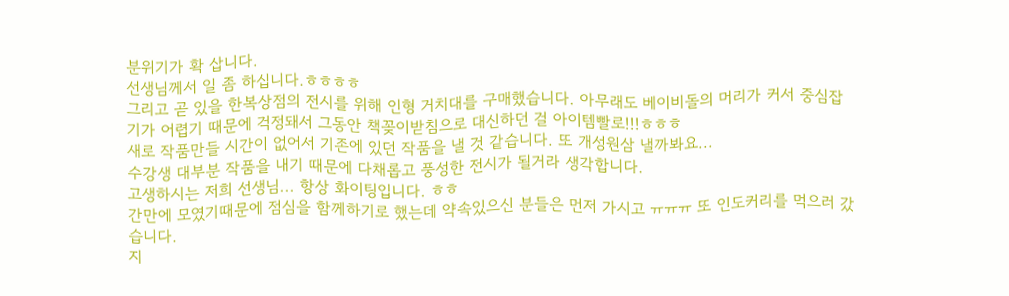분위기가 확 삽니다.
선생님께서 일 좀 하십니다.ㅎㅎㅎㅎ
그리고 곧 있을 한복상점의 전시를 위해 인형 거치대를 구매했습니다. 아무래도 베이비돌의 머리가 커서 중심잡기가 어렵기 때문에 걱정돼서 그동안 책꽂이받침으로 대신하던 걸 아이템빨로!!!ㅎㅎㅎ
새로 작품만들 시간이 없어서 기존에 있던 작품을 낼 것 같습니다. 또 개성원삼 낼까봐요...
수강생 대부분 작품을 내기 때문에 다채롭고 풍성한 전시가 될거라 생각합니다.
고생하시는 저희 선생님... 항상 화이팅입니다. ㅎㅎ
간만에 모였기때문에 점심을 함께하기로 했는데 약속있으신 분들은 먼저 가시고 ㅠㅠㅠ 또 인도커리를 먹으러 갔습니다.
지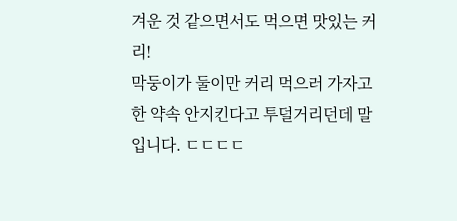겨운 것 같으면서도 먹으면 맛있는 커리!
막둥이가 둘이만 커리 먹으러 가자고 한 약속 안지킨다고 투덜거리던데 말입니다. ㄷㄷㄷㄷ